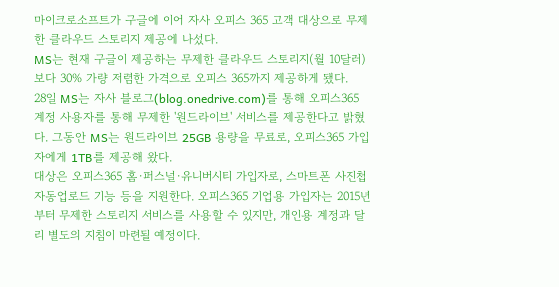마이크로소프트가 구글에 이어 자사 오피스 365 고객 대상으로 무제한 클라우드 스토리지 제공에 나섰다.
MS는 현재 구글이 제공하는 무제한 클라우드 스토리지(월 10달러)보다 30% 가량 저렴한 가격으로 오피스 365까지 제공하게 됐다.
28일 MS는 자사 블로그(blog.onedrive.com)를 통해 오피스365 계정 사용자를 통해 무제한 '원드라이브' 서비스를 제공한다고 밝혔다. 그동안 MS는 원드라이브 25GB 용량을 무료로, 오피스365 가입자에게 1TB를 제공해 왔다.
대상은 오피스365 홈·퍼스널·유니버시티 가입자로, 스마트폰 사진첩 자동업로드 기능 등을 지원한다. 오피스365 기업용 가입자는 2015년부터 무제한 스토리지 서비스를 사용할 수 있지만, 개인용 계정과 달리 별도의 지침이 마련될 예정이다.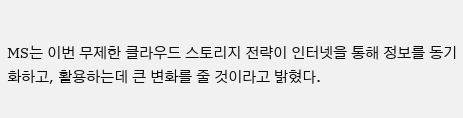MS는 이번 무제한 클라우드 스토리지 전략이 인터넷을 통해 정보를 동기화하고, 활용하는데 큰 변화를 줄 것이라고 밝혔다.